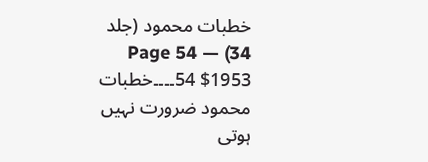خطبات محمود (جلد 34) — Page 54
$1953 54۔۔۔۔خطبات محمود ضرورت نہیں ہوتی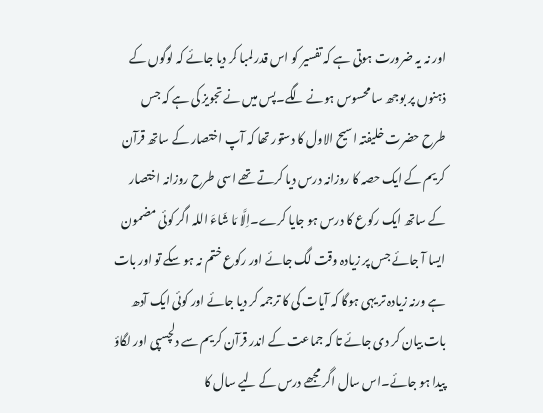اور نہ یہ ضرورت ہوتی ہے کہ تفسیر کو اس قدر لمبا کر دیا جائے کہ لوگوں کے ذہنوں پر بوجھ سا محسوس ہونے لگے۔پس میں نے تجویز کی ہے کہ جس طرح حضرت خلیفتہ اسیح الاول کا دستور تھا کہ آپ اختصار کے ساتھ قرآن کریم کے ایک حصہ کا روزانہ درس دیا کرتے تھے اسی طرح روزانہ اختصار کے ساتھ ایک رکوع کا درس ہو جایا کرے۔اِلَّا مَا شَاءَ اللہ اگر کوئی مضمون ایسا آ جائے جس پر زیادہ وقت لگ جائے اور رکوع ختم نہ ہو سکے تو اور بات ہے ورنہ زیادہ تر یہی ہوگا کہ آیات کی کا ترجمہ کر دیا جائے اور کوئی ایک آدھ بات بیان کر دی جائے تا کہ جماعت کے اندر قرآن کریم سے دلچسپی اور لگاؤ پیدا ہو جائے۔اس سال اگر مجھے درس کے لیے سال کا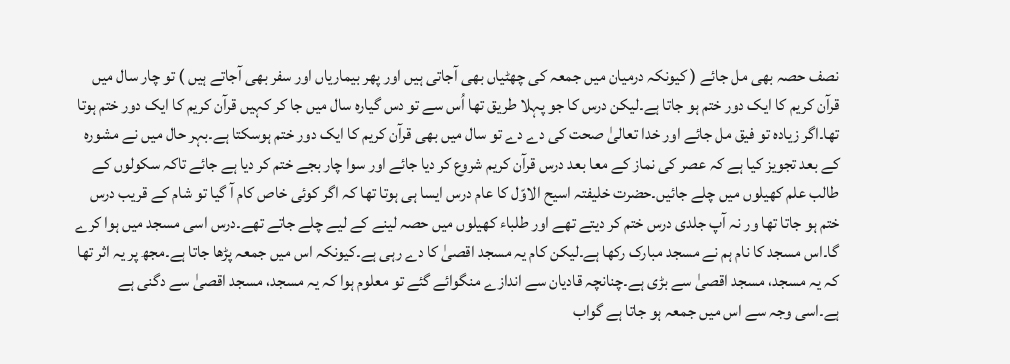نصف حصہ بھی مل جائے ( کیونکہ درمیان میں جمعہ کی چھٹیاں بھی آجاتی ہیں اور پھر بیماریاں اور سفر بھی آجاتے ہیں ) تو چار سال میں قرآن کریم کا ایک دور ختم ہو جاتا ہے۔لیکن درس کا جو پہلا طریق تھا اُس سے تو دس گیارہ سال میں جا کر کہیں قرآن کریم کا ایک دور ختم ہوتا تھا۔اگر زیادہ تو فیق مل جائے اور خدا تعالیٰ صحت کی دے دے تو سال میں بھی قرآن کریم کا ایک دور ختم ہوسکتا ہے۔بہر حال میں نے مشورہ کے بعد تجویز کیا ہے کہ عصر کی نماز کے معا بعد درس قرآن کریم شروع کر دیا جائے اور سوا چار بجے ختم کر دیا ہے جائے تاکہ سکولوں کے طالب علم کھیلوں میں چلے جائیں۔حضرت خلیفتہ اسیح الاوّل کا عام درس ایسا ہی ہوتا تھا کہ اگر کوئی خاص کام آ گیا تو شام کے قریب درس ختم ہو جاتا تھا ور نہ آپ جلدی درس ختم کر دیتے تھے اور طلباء کھیلوں میں حصہ لینے کے لیے چلے جاتے تھے۔درس اسی مسجد میں ہوا کرے گا۔اس مسجد کا نام ہم نے مسجد مبارک رکھا ہے۔لیکن کام یہ مسجد اقصیٰ کا دے رہی ہے۔کیونکہ اس میں جمعہ پڑھا جاتا ہے۔مجھ پر یہ اثر تھا کہ یہ مسجد، مسجد اقصیٰ سے بڑی ہے۔چنانچہ قادیان سے اندازے منگوائے گئے تو معلوم ہوا کہ یہ مسجد، مسجد اقصیٰ سے دگنی ہے ہے۔اسی وجہ سے اس میں جمعہ ہو جاتا ہے گواب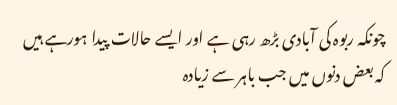چونکہ ربوہ کی آبادی بڑھ رہی ہے اور ایسے حالات پیدا ہورہے ہیں کہ بعض دنوں میں جب باہر سے زیادہ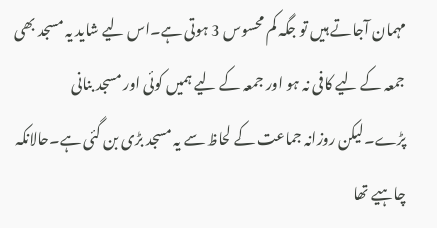مہمان آجاتے ہیں تو جگہ کم محسوس 3 ہوتی ہے۔اس لیے شاید یہ مسجد بھی جمعہ کے لیے کافی نہ ہو اور جمعہ کے لیے ہمیں کوئی اور مسجد بنانی پڑے۔لیکن روزانہ جماعت کے لحاظ سے یہ مسجد بڑی بن گئی ہے۔حالانکہ چاہیے تھا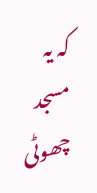کہ یہ مسجد چھوٹی